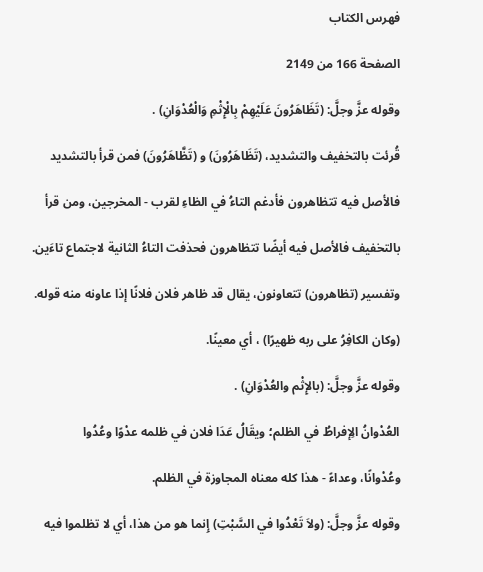فهرس الكتاب

الصفحة 166 من 2149

وقوله عزَّ وجلَّ: (تَظَاهَرُونَ عَلَيْهِمْ بِالْإِثْمِ وَالْعُدْوَانِ) .

قُرئت بالتخفيف والتشديد، (تَظَاهَرُونَ) و (تَظَّاهَرُونَ) فمن قرأ بالتشديد

فالأصل فيه تتظاهرون فأدغم التاءُ في الظاءِ لقرب - المخرجين، ومن قرأ

بالتخفيف فالأصل فيه أيضًا تتظاهرون فحذفت التاءُ الثانية لاجتماع تاءَين.

وتفسير (تظاهرون) تتعاونون، يقال قد ظاهر فلان فلانًا إذا عاونه منه قوله.

(وكان الكافِرُ على ربه ظهيرًا) ، أي معينًا.

وقوله عزَّ وجلَّ: (بالإِثْم والعُدْوَانِ) .

العُدْوانُ الِإفراطُ في الظلم؛ ويقَالُ عَدَا فلان في ظلمه عدْوًا وعُدُوا

وعُدْوانًا، وعداءً - هذا كله معناه المجاوزة في الظلم.

وقوله عزَّ وجلَّ: (ولاَ تَعْدُوا في السَّبْتِ) إِنما هو من هذا، أي لا تظلموا فيه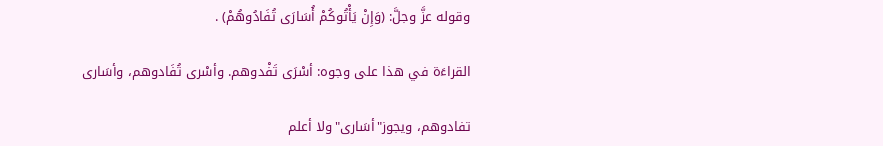وقوله عزَّ وجلَّ: (وَإِنْ يَأْتُوكُمْ أُسَارَى تُفَادُوهُمْ) .

القراءَة في هذا على وجوه: أسْرَى تَفْدوهم. وأسْرى تُفَادوهم، وأسَارى

تفادوهم، ويجوز"أسَارى"ولا أعلم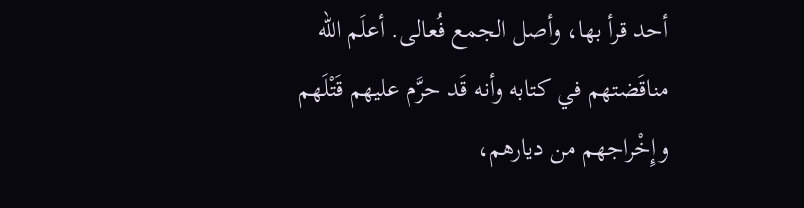أحد قرأ بها، وأصل الجمع فُعالى. أعلَم الله مناقَضتهم في كتابه وأنه قَد حرَّم عليهم قَتْلَهم وإِخْراجهم من ديارهم،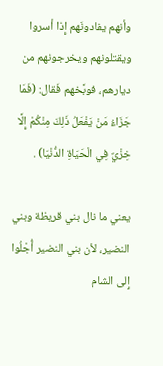وأنهم يفادونَهم إِذا أسروا ويقتلونهم ويخرجونهم من ديارهم، فوبَّخهم فَقال: (فَمَا جَزَاءُ مَنْ يَفْعَلُ ذَلِكَ مِنْكُمْ إِلَّا خِزْيٌ فِي الْحَيَاةِ الدُّنْيَا) .

يعني ما نال بني قريظة وبني النضير، لأن بني النضير أُجْلُوا إِلى الشام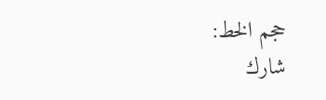حجم الخط:
شارك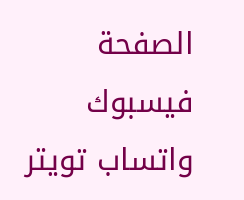الصفحة
فيسبوك واتساب تويتر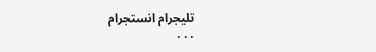تليجرام انستجرام
. . .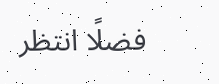فضلًا انتظر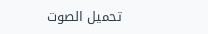تحميل الصوت